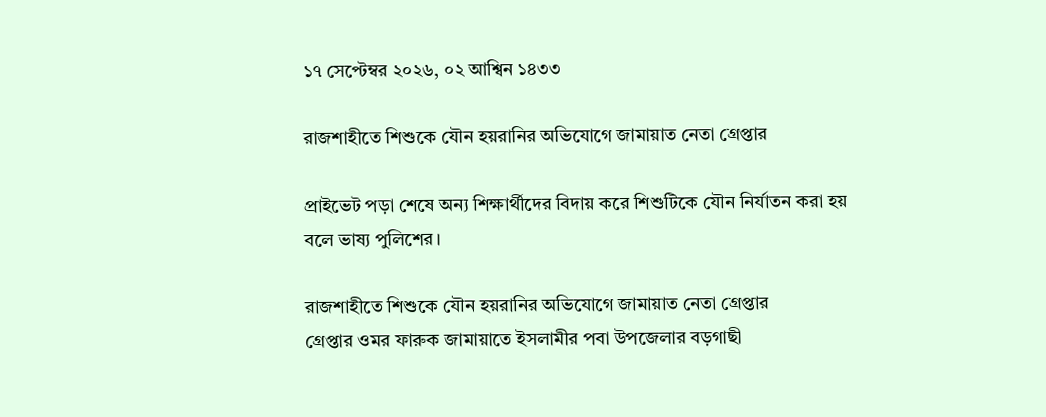১৭ সেপ্টেম্বর ২০২৬, ০২ আশ্বিন ১৪৩৩

রাজশাহীতে শিশুকে যৌন হয়রানির অভিযোগে জামায়াত নেতা গ্রেপ্তার

প্রাইভেট পড়া শেষে অন্য শিক্ষার্থীদের বিদায় করে শিশুটিকে যৌন নির্যাতন করা হয় বলে ভাষ্য পুলিশের।

রাজশাহীতে শিশুকে যৌন হয়রানির অভিযোগে জামায়াত নেতা গ্রেপ্তার
গ্রেপ্তার ওমর ফারুক জামায়াতে ইসলামীর পবা উপজেলার বড়গাছী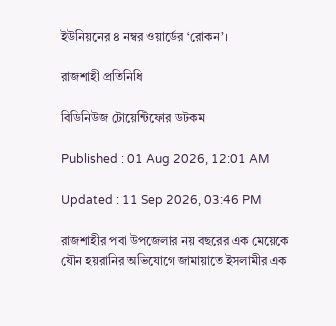ইউনিয়নের ৪ নম্বর ওয়ার্ডের ‘রোকন’।

রাজশাহী প্রতিনিধি

বিডিনিউজ টোয়েন্টিফোর ডটকম

Published : 01 Aug 2026, 12:01 AM

Updated : 11 Sep 2026, 03:46 PM

রাজশাহীর পবা উপজেলার নয় বছরের এক মেয়েকে যৌন হয়রানির অভিযোগে জামায়াতে ইসলামীর এক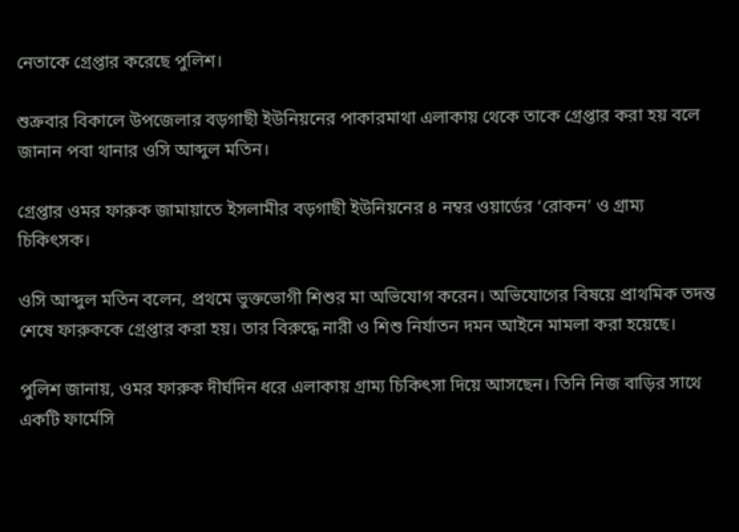নেতাকে গ্রেপ্তার করেছে পুলিশ।

শুক্রবার বিকালে উপজেলার বড়গাছী ইউনিয়নের পাকারমাথা এলাকায় থেকে তাকে গ্রেপ্তার করা হয় বলে জানান পবা থানার ওসি আব্দুল মতিন।

গ্রেপ্তার ওমর ফারুক জামায়াতে ইসলামীর বড়গাছী ইউনিয়নের ৪ নম্বর ওয়ার্ডের ‘রোকন’ ও গ্রাম্য চিকিৎসক।

ওসি আব্দুল মতিন বলেন, প্রথমে ভুক্তভোগী শিশুর মা অভিযোগ করেন। অভিযোগের বিষয়ে প্রাথমিক তদন্ত শেষে ফারুককে গ্রেপ্তার করা হয়। তার বিরুদ্ধে নারী ও শিশু নির্যাতন দমন আইনে মামলা করা হয়েছে।

পুলিশ জানায়, ওমর ফারুক দীর্ঘদিন ধরে এলাকায় গ্রাম্য চিকিৎসা দিয়ে আসছেন। তিনি নিজ বাড়ির সাথে একটি ফার্মেসি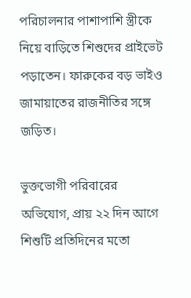পরিচালনার পাশাপাশি স্ত্রীকে নিয়ে বাড়িতে শিশুদের প্রাইভেট পড়াতেন। ফারুকের বড় ভাইও জামায়াতের রাজনীতির সঙ্গে জড়িত।

ভুক্তভোগী পরিবারের অভিযোগ, প্রায় ২২ দিন আগে শিশুটি প্রতিদিনের মতো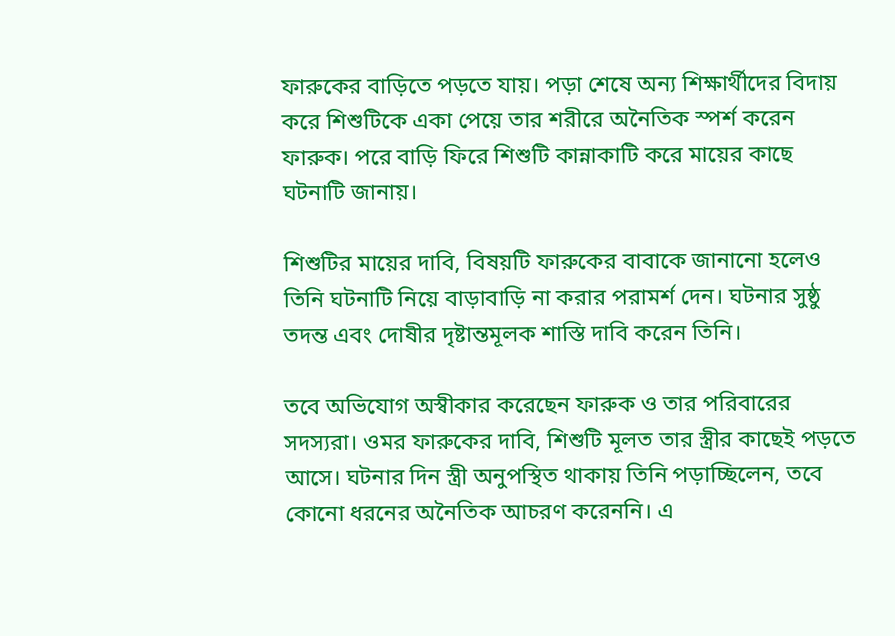ফারুকের বাড়িতে পড়তে যায়। পড়া শেষে অন্য শিক্ষার্থীদের বিদায় করে শিশুটিকে একা পেয়ে তার শরীরে অনৈতিক স্পর্শ করেন ফারুক। পরে বাড়ি ফিরে শিশুটি কান্নাকাটি করে মায়ের কাছে ঘটনাটি জানায়।

শিশুটির মায়ের দাবি, বিষয়টি ফারুকের বাবাকে জানানো হলেও তিনি ঘটনাটি নিয়ে বাড়াবাড়ি না করার পরামর্শ দেন। ঘটনার সুষ্ঠু তদন্ত এবং দোষীর দৃষ্টান্তমূলক শাস্তি দাবি করেন তিনি।

তবে অভিযোগ অস্বীকার করেছেন ফারুক ও তার পরিবারের সদস্যরা। ওমর ফারুকের দাবি, শিশুটি মূলত তার স্ত্রীর কাছেই পড়তে আসে। ঘটনার দিন স্ত্রী অনুপস্থিত থাকায় তিনি পড়াচ্ছিলেন, তবে কোনো ধরনের অনৈতিক আচরণ করেননি। এ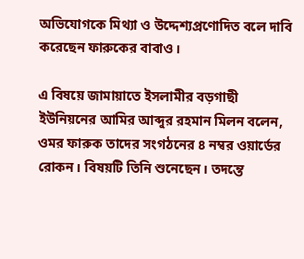অভিযোগকে মিথ্যা ও উদ্দেশ্যপ্রণোদিত বলে দাবি করেছেন ফারুকের বাবাও।

এ বিষয়ে জামায়াতে ইসলামীর বড়গাছী ইউনিয়নের আমির আব্দুর রহমান মিলন বলেন, ওমর ফারুক তাদের সংগঠনের ৪ নম্বর ওয়ার্ডের রোকন। বিষয়টি তিনি শুনেছেন। তদন্তে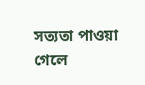সত্যতা পাওয়া গেলে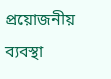প্রয়োজনীয় ব্যবস্থা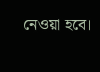নেওয়া হবে।